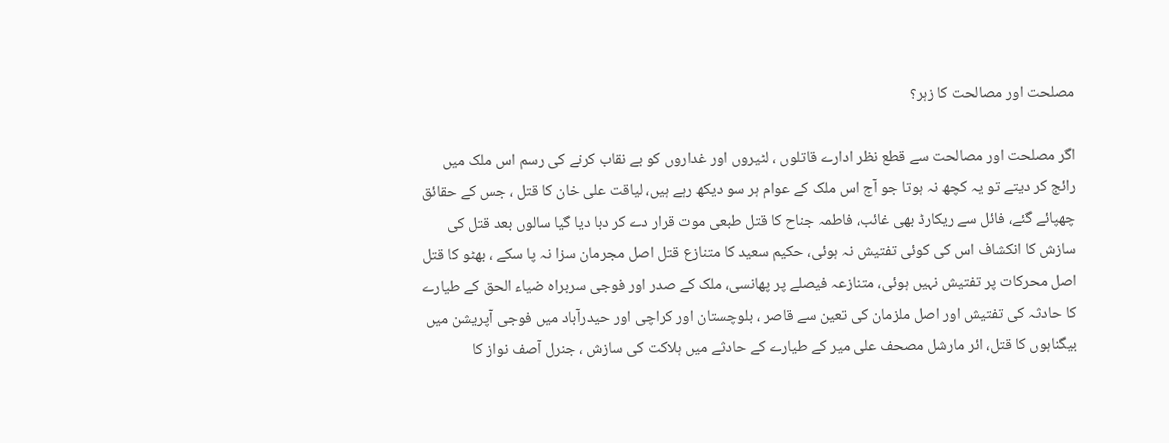مصلحت اور مصالحت کا زہر؟

اگر مصلحت اور مصالحت سے قطع نظر ادارے قاتلوں ، لٹیروں اور غداروں کو بے نقاب کرنے کی رسم اس ملک میں رائج کر دیتے تو یہ کچھ نہ ہوتا جو آج اس ملک کے عوام ہر سو دیکھ رہے ہیں، لیاقت علی خان کا قتل ، جس کے حقائق چھپائے گئے، فائل سے ریکارڈ بھی غائب، فاطمہ جناح کا قتل طبعی موت قرار دے کر دبا دیا گیا سالوں بعد قتل کی سازش کا انکشاف اس کی کوئی تفتیش نہ ہوئی، حکیم سعید کا متنازع قتل اصل مجرمان سزا نہ پا سکے ، بھٹو کا قتل اصل محرکات پر تفتیش نہیں ہوئی، متنازعہ فیصلے پر پھانسی، ملک کے صدر اور فوجی سربراہ ضیاء الحق کے طیارے کا حادثہ کی تفتیش اور اصل ملزمان کی تعین سے قاصر ، بلوچستان اور کراچی اور حیدرآباد میں فوجی آپریشن میں بیگناہوں کا قتل، ائر مارشل مصحف علی میر کے طیارے کے حادثے میں ہلاکت کی سازش ، جنرل آصف نواز کا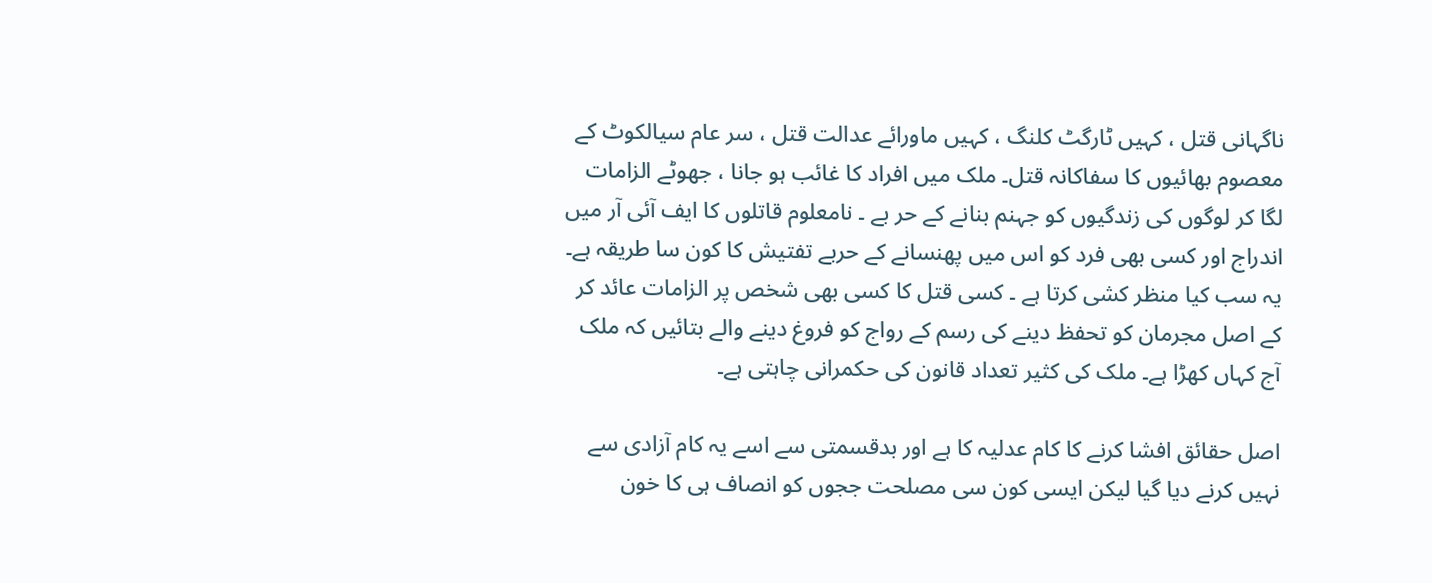ناگہانی قتل ، کہیں ٹارگٹ کلنگ ، کہیں ماورائے عدالت قتل ، سر عام سیالکوٹ کے معصوم بھائیوں کا سفاکانہ قتل۔ ملک میں افراد کا غائب ہو جانا ، جھوٹے الزامات لگا کر لوگوں کی زندگیوں کو جہنم بنانے کے حر بے ۔ نامعلوم قاتلوں کا ایف آئی آر میں اندراج اور کسی بھی فرد کو اس میں پھنسانے کے حربے تفتیش کا کون سا طریقہ ہے۔ یہ سب کیا منظر کشی کرتا ہے ۔ کسی قتل کا کسی بھی شخص پر الزامات عائد کر کے اصل مجرمان کو تحفظ دینے کی رسم کے رواج کو فروغ دینے والے بتائیں کہ ملک آج کہاں کھڑا ہے۔ ملک کی کثیر تعداد قانون کی حکمرانی چاہتی ہے۔

اصل حقائق افشا کرنے کا کام عدلیہ کا ہے اور بدقسمتی سے اسے یہ کام آزادی سے نہیں کرنے دیا گیا لیکن ایسی کون سی مصلحت ججوں کو انصاف ہی کا خون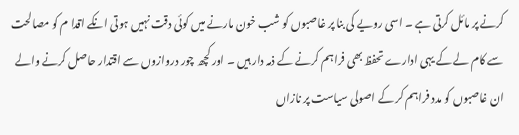کرنے پر مائل کرتی ہے ۔ اسی رویے کی بنا پر غاصبوں کو شب خون مارنے میں کوئی دقت نہیں ہوتی انکے اقدا م کو مصالحت سے کام لے کے یہی ادارے تحفظ بھی فراہم کرنے کے ذمہ دار ہیں ۔ اور کچھ چور دروازوں سے اقتدار حاصل کرنے والے ان غاصبوں کو مدد فراہم کر کے اصولی سیاست پر نازاں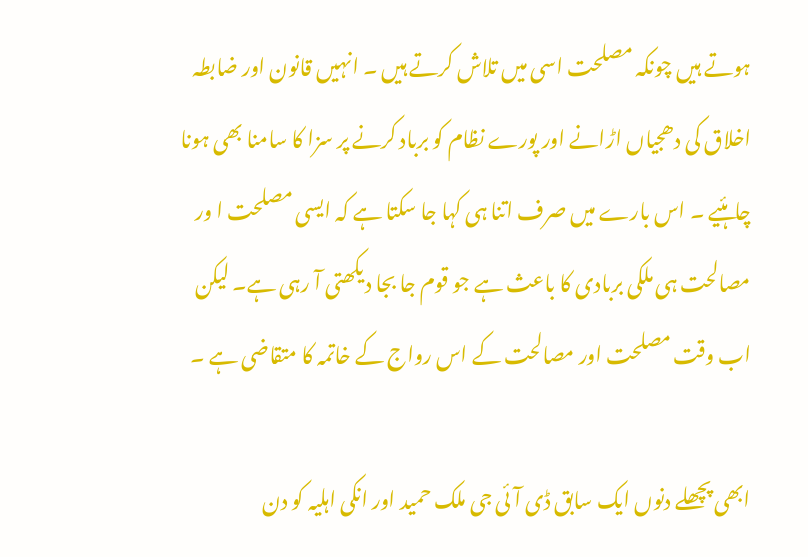ہوتے ہیں چونکہ مصلحت اسی میں تلاش کرتے ہیں ۔ انہیں قانون اور ضابطہ اخلاق کی دھجیاں اڑانے اور پورے نظام کو برباد کرنے پر سزا کا سامنا بھی ہونا چاہئیے ۔ اس بارے میں صرف اتنا ہی کہا جا سکتا ہے کہ ایسی مصلحت ا ور مصالحت ہی ملکی بربادی کا باعث ہے جو قوم جا بجا دیکھتی آ رہی ہے۔ لیکن اب وقت مصلحت اور مصالحت کے اس رواج کے خاتمہ کا متقاضی ہے ۔

ابھی پچھلے دنوں ایک سابق ڈی آئی جی ملک حمید اور انکی اہلیہ کو دن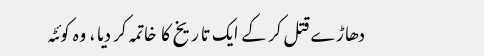دھاڑے قتل کر کے ایک تاریخ کا خاتمہ کر دیا، وہ کوئٹہ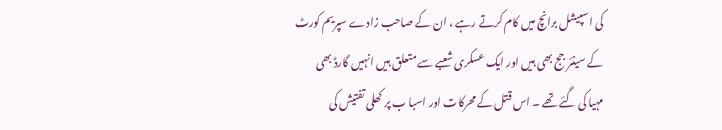کی اسپیشل برانچ میں کام کرتے رہے ، ان کے صاحب زادے سپریم کورٹ کے سینئر جج بھی ہیں اور ایک عسکری شعبے سے متعلق ہیں انہیں گارڈ بھی مہیا کی گئے تھے ۔ اس قتل کے محرکات اور اسبا ب پر کھلی تفتیش کی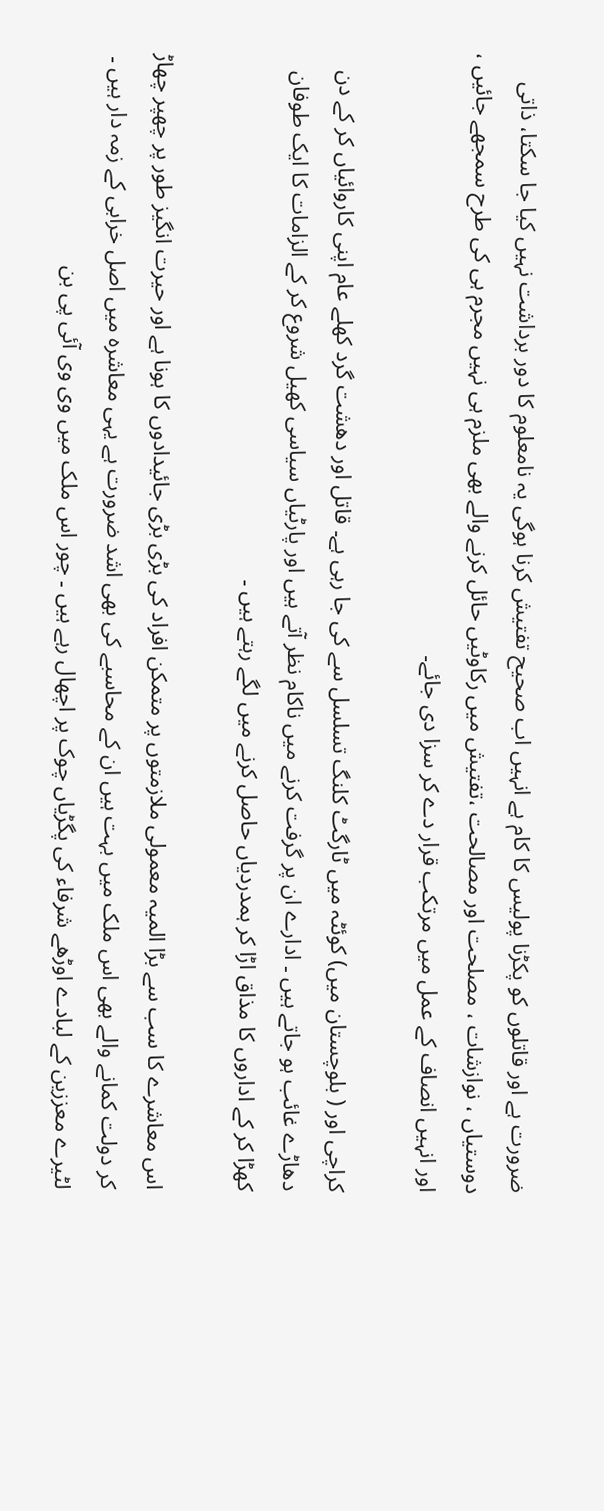ضرورت ہے اور قاتلوں کو پکڑنا پولیس کا کام ہے انہیں اب صحیح تفتیش کرنا ہوگی یہ نامعلوم کا دور برداشت نہیں کیا جا سکتا، ذاتی دوستیاں ، نوازشات ، مصلحت اور مصالحت ،تفتیش میں رکاوٹیں حائل کرنے والے بھی ملزم ہی نہیں مجرم ہی کی طرح سمجھے جائیں ، اور انہیں انصاف کے عمل میں مرتکب قرار دے کر سزا دی جائے۔

کراچی اور ( بلوچستان میں) کوئٹہ میں ٹارگٹ کلنگ تسلسل سے کی جا رہی ہے۔ قاتل اور دھشت گرد کھلے عام اپنی کاروائیاں کر کے دن دھاڑے غائب ہو جاتے ہیں ۔ ادارے ان پر گرفت کرنے میں ناکام نظر آتے ہیں اور پارٹیاں سیاسی کھیل شروع کر کے الزامات کا ایک طوفان کھڑا کر کے اداروں کا مذاق اڑا کر ہمدردیاں حاصل کرنے میں لگے رہتے ہیں ۔

اس معاشرے کا سب سے بڑا المیہ معمولی ملازمتوں پر متمکن افراد کی بڑی بڑی جائیدادوں کا ہونا ہے اور حیرت انگیز طور پر چھپر چھاڑ کر دولت کمانے والے بھی اس ملک میں بہت ہیں ان کے محاسبے کی بھی اشد ضرورت ہے یہی معاشرہ میں اصل خرابی کے زمہ دار ہیں ۔ لٹیرے معززین کے لبادے اوڑھے شرفاء کی پگڑیاں چوک پر اچھال رہے ہیں ۔ چور اس ملک میں وی وی آئی پی بن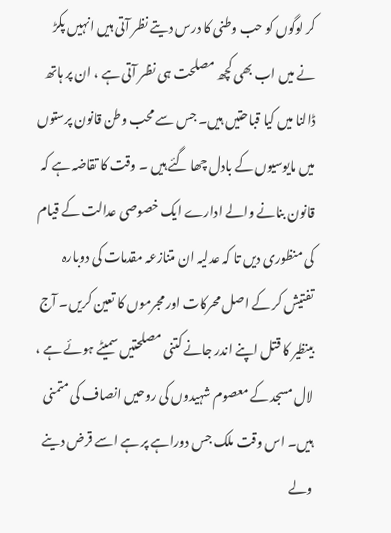کر لوگوں کو حب وطنی کا درس دیتے نظر آتی ہیں انہیں پکڑ نے میں اب بھی کچھ مصلحت ہی نظر آتی ہے ، ان پر ہاتھ ڈالنا میں کیا قباحتیں ہیں۔ جس سے محب وطن قانون پرستوں میں مایوسیوں کے بادل چھا گئے ہیں ۔ وقت کا تقاضہ ہے کہ قانون بنانے والے ادارے ایک خصوصی عدالت کے قیام کی منظوری دیں تا کہ عدلیہ ان متنازعہ مقدمات کی دوبارہ تفتیش کر کے اصل محرکات اور مجرموں کا تعین کریں۔ آج بینظیر کا قتل اپنے اندر جانے کتنی مصلحتیں سمیٹے ہوئے ہے ، لال مسجد کے معصوم شہیدوں کی روحیں انصاف کی متمنی ہیں۔ اس وقت ملک جس دوراہے پر ہے اسے قرض دینے ولے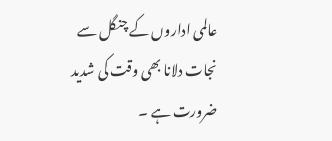عالمی اداروں کے چنگل سے نجات دلانا بھی وقت کی شدید ضرورت ہے ۔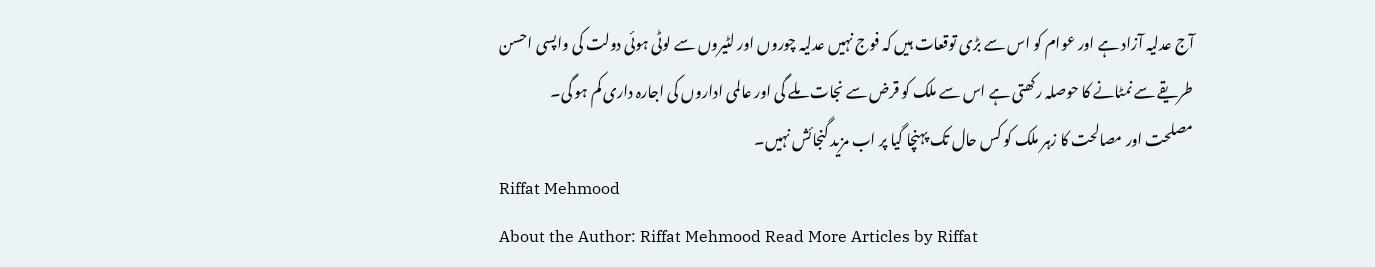آج عدلیہ آزاد ہے اور عوام کو اس سے بڑی توقعات ہیں کہ فوج نہیں عدلیہ چوروں اور لٹیروں سے لوٹی ہوئی دولت کی واپسی احسن طریقے سے نمٹانے کا حوصلہ رکھتی ہے اس سے ملک کو قرض سے نجات ملے گی اور عالمی اداروں کی اجارہ داری کم ہو گی۔ مصلحت اور مصالحت کا زہر ملک کو کس حال تک پہنچا گیا پر اب مزید گنجائش نہیں۔
Riffat Mehmood
About the Author: Riffat Mehmood Read More Articles by Riffat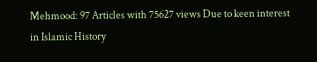Mehmood: 97 Articles with 75627 views Due to keen interest in Islamic History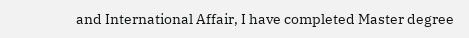and International Affair, I have completed Master degree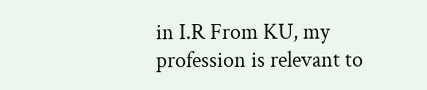in I.R From KU, my profession is relevant to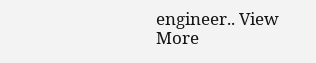engineer.. View More